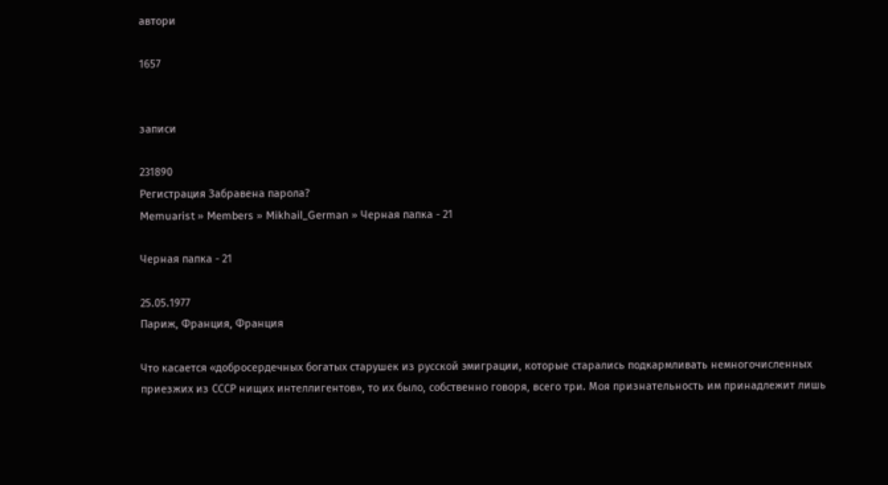автори

1657


записи

231890
Регистрация Забравена парола?
Memuarist » Members » Mikhail_German » Черная папка - 21

Черная папка - 21

25.05.1977
Париж, Франция, Франция

Что касается «добросердечных богатых старушек из русской эмиграции, которые старались подкармливать немногочисленных приезжих из СССР нищих интеллигентов», то их было, собственно говоря, всего три. Моя признательность им принадлежит лишь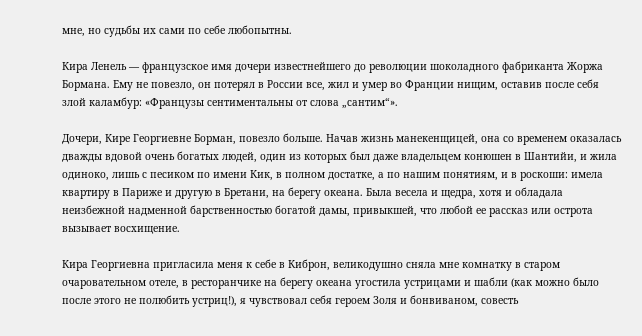мне, но судьбы их сами по себе любопытны.

Кира Ленель — французское имя дочери известнейшего до революции шоколадного фабриканта Жоржа Бормана. Ему не повезло, он потерял в России все, жил и умер во Франции нищим, оставив после себя злой каламбур: «Французы сентиментальны от слова „сантим“».

Дочери, Кире Георгиевне Борман, повезло больше. Начав жизнь манекенщицей, она со временем оказалась дважды вдовой очень богатых людей, один из которых был даже владельцем конюшен в Шантийи, и жила одиноко, лишь с песиком по имени Кик, в полном достатке, а по нашим понятиям, и в роскоши: имела квартиру в Париже и другую в Бретани, на берегу океана. Была весела и щедра, хотя и обладала неизбежной надменной барственностью богатой дамы, привыкшей, что любой ее рассказ или острота вызывает восхищение.

Кира Георгиевна пригласила меня к себе в Киброн, великодушно сняла мне комнатку в старом очаровательном отеле, в ресторанчике на берегу океана угостила устрицами и шабли (как можно было после этого не полюбить устриц!), я чувствовал себя героем Золя и бонвиваном, совесть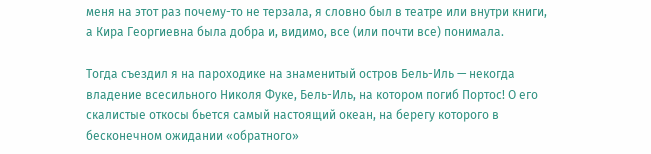меня на этот раз почему-то не терзала, я словно был в театре или внутри книги, а Кира Георгиевна была добра и, видимо, все (или почти все) понимала.

Тогда съездил я на пароходике на знаменитый остров Бель-Иль — некогда владение всесильного Николя Фуке, Бель-Иль, на котором погиб Портос! О его скалистые откосы бьется самый настоящий океан, на берегу которого в бесконечном ожидании «обратного»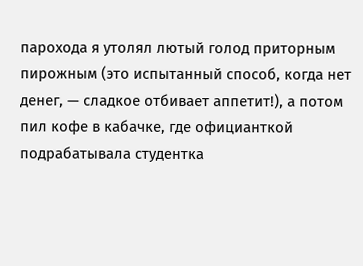парохода я утолял лютый голод приторным пирожным (это испытанный способ, когда нет денег, — сладкое отбивает аппетит!), а потом пил кофе в кабачке, где официанткой подрабатывала студентка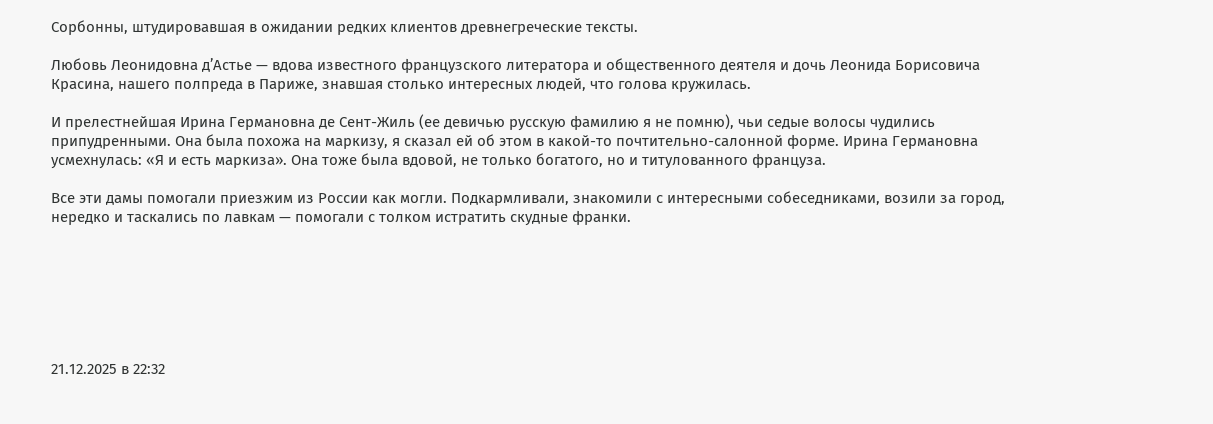Сорбонны, штудировавшая в ожидании редких клиентов древнегреческие тексты.

Любовь Леонидовна д’Астье — вдова известного французского литератора и общественного деятеля и дочь Леонида Борисовича Красина, нашего полпреда в Париже, знавшая столько интересных людей, что голова кружилась.

И прелестнейшая Ирина Германовна де Сент-Жиль (ее девичью русскую фамилию я не помню), чьи седые волосы чудились припудренными. Она была похожа на маркизу, я сказал ей об этом в какой-то почтительно-салонной форме. Ирина Германовна усмехнулась: «Я и есть маркиза». Она тоже была вдовой, не только богатого, но и титулованного француза.

Все эти дамы помогали приезжим из России как могли. Подкармливали, знакомили с интересными собеседниками, возили за город, нередко и таскались по лавкам — помогали с толком истратить скудные франки.







21.12.2025 в 22:32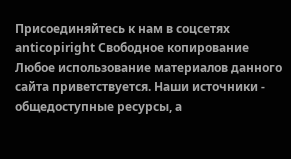Присоединяйтесь к нам в соцсетях
anticopiright Свободное копирование
Любое использование материалов данного сайта приветствуется. Наши источники - общедоступные ресурсы, а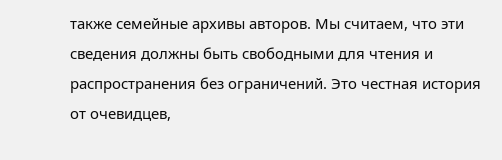также семейные архивы авторов. Мы считаем, что эти сведения должны быть свободными для чтения и распространения без ограничений. Это честная история от очевидцев,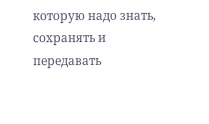которую надо знать, сохранять и передавать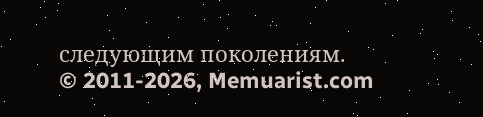следующим поколениям.
© 2011-2026, Memuarist.com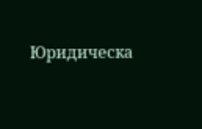Юридическа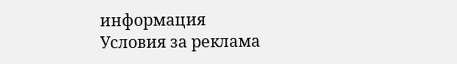информация
Условия за реклама